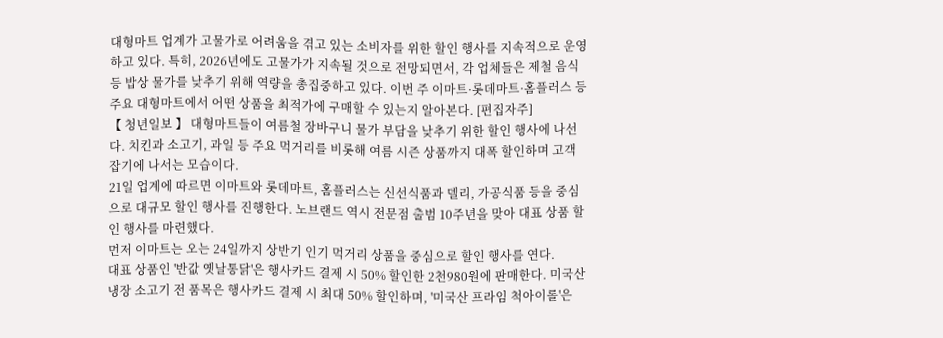대형마트 업계가 고물가로 어려움을 겪고 있는 소비자를 위한 할인 행사를 지속적으로 운영하고 있다. 특히, 2026년에도 고물가가 지속될 것으로 전망되면서, 각 업체들은 제철 음식 등 밥상 물가를 낮추기 위해 역량을 총집중하고 있다. 이번 주 이마트·롯데마트·홈플러스 등 주요 대형마트에서 어떤 상품을 최적가에 구매할 수 있는지 알아본다. [편집자주]
【 청년일보 】 대형마트들이 여름철 장바구니 물가 부담을 낮추기 위한 할인 행사에 나선다. 치킨과 소고기, 과일 등 주요 먹거리를 비롯해 여름 시즌 상품까지 대폭 할인하며 고객 잡기에 나서는 모습이다.
21일 업계에 따르면 이마트와 롯데마트, 홈플러스는 신선식품과 델리, 가공식품 등을 중심으로 대규모 할인 행사를 진행한다. 노브랜드 역시 전문점 출범 10주년을 맞아 대표 상품 할인 행사를 마련했다.
먼저 이마트는 오는 24일까지 상반기 인기 먹거리 상품을 중심으로 할인 행사를 연다.
대표 상품인 '반값 옛날통닭'은 행사카드 결제 시 50% 할인한 2천980원에 판매한다. 미국산 냉장 소고기 전 품목은 행사카드 결제 시 최대 50% 할인하며, '미국산 프라임 척아이롤'은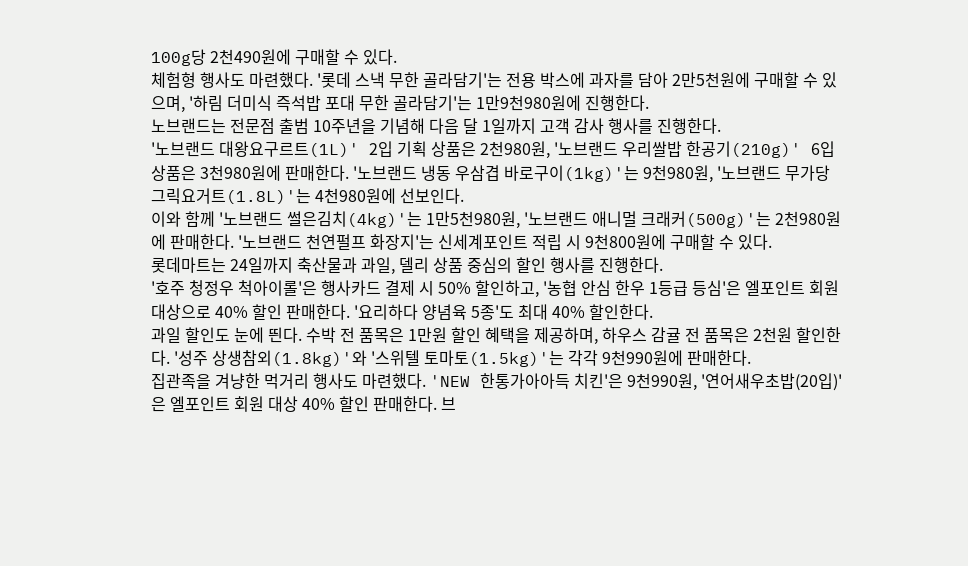100g당 2천490원에 구매할 수 있다.
체험형 행사도 마련했다. '롯데 스낵 무한 골라담기'는 전용 박스에 과자를 담아 2만5천원에 구매할 수 있으며, '하림 더미식 즉석밥 포대 무한 골라담기'는 1만9천980원에 진행한다.
노브랜드는 전문점 출범 10주년을 기념해 다음 달 1일까지 고객 감사 행사를 진행한다.
'노브랜드 대왕요구르트(1L)' 2입 기획 상품은 2천980원, '노브랜드 우리쌀밥 한공기(210g)' 6입 상품은 3천980원에 판매한다. '노브랜드 냉동 우삼겹 바로구이(1kg)'는 9천980원, '노브랜드 무가당 그릭요거트(1.8L)'는 4천980원에 선보인다.
이와 함께 '노브랜드 썰은김치(4kg)'는 1만5천980원, '노브랜드 애니멀 크래커(500g)'는 2천980원에 판매한다. '노브랜드 천연펄프 화장지'는 신세계포인트 적립 시 9천800원에 구매할 수 있다.
롯데마트는 24일까지 축산물과 과일, 델리 상품 중심의 할인 행사를 진행한다.
'호주 청정우 척아이롤'은 행사카드 결제 시 50% 할인하고, '농협 안심 한우 1등급 등심'은 엘포인트 회원 대상으로 40% 할인 판매한다. '요리하다 양념육 5종'도 최대 40% 할인한다.
과일 할인도 눈에 띈다. 수박 전 품목은 1만원 할인 혜택을 제공하며, 하우스 감귤 전 품목은 2천원 할인한다. '성주 상생참외(1.8kg)'와 '스위텔 토마토(1.5kg)'는 각각 9천990원에 판매한다.
집관족을 겨냥한 먹거리 행사도 마련했다. 'NEW 한통가아아득 치킨'은 9천990원, '연어새우초밥(20입)'은 엘포인트 회원 대상 40% 할인 판매한다. 브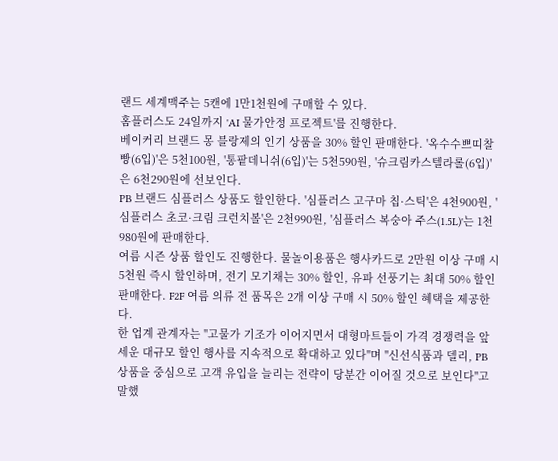랜드 세계맥주는 5캔에 1만1천원에 구매할 수 있다.
홈플러스도 24일까지 'AI 물가안정 프로젝트'를 진행한다.
베이커리 브랜드 몽 블랑제의 인기 상품을 30% 할인 판매한다. '옥수수쁘띠찰빵(6입)'은 5천100원, '통팥데니쉬(6입)'는 5천590원, '슈크림카스텔라롤(6입)'은 6천290원에 선보인다.
PB 브랜드 심플러스 상품도 할인한다. '심플러스 고구마 칩·스틱'은 4천900원, '심플러스 초코·크림 크런치볼'은 2천990원, '심플러스 복숭아 주스(1.5L)'는 1천980원에 판매한다.
여름 시즌 상품 할인도 진행한다. 물놀이용품은 행사카드로 2만원 이상 구매 시 5천원 즉시 할인하며, 전기 모기채는 30% 할인, 유파 선풍기는 최대 50% 할인 판매한다. F2F 여름 의류 전 품목은 2개 이상 구매 시 50% 할인 혜택을 제공한다.
한 업계 관계자는 "고물가 기조가 이어지면서 대형마트들이 가격 경쟁력을 앞세운 대규모 할인 행사를 지속적으로 확대하고 있다"며 "신선식품과 델리, PB 상품을 중심으로 고객 유입을 늘리는 전략이 당분간 이어질 것으로 보인다"고 말했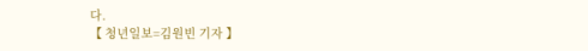다.
【 청년일보=김원빈 기자 】